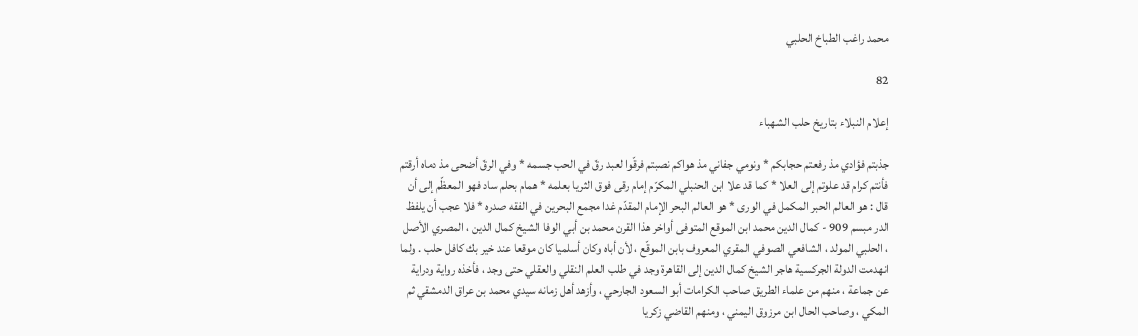محمد راغب الطباخ الحلبي

82

إعلام النبلاء بتاريخ حلب الشهباء

جذبتم فؤادي مذ رفعتم حجابكم * ونومي جفاني مذ هواكم نصبتم فرقّوا لعبد رقّ في الحب جسمه * وفي الرقّ أضحى مذ دماه أرقتم فأنتم كرام قد علوتم إلى العلا * كما قد علا ابن الحنبلي المكرّم إمام رقى فوق الثريا بعلمه * همام بحلم ساد فهو المعظّم إلى أن قال : هو العالم الحبر المكمل في الورى * هو العالم البحر الإمام المقدّم غدا مجمع البحرين في الفقه صدره * فلا عجب أن يلفظ الدر مبسم 909 - كمال الدين محمد ابن الموقع المتوفى أواخر هذا القرن محمد بن أبي الوفا الشيخ كمال الدين ، المصري الأصل ، الحلبي المولد ، الشافعي الصوفي المقري المعروف بابن الموقّع ، لأن أباه وكان أسلميا كان موقعا عند خير بك كافل حلب . ولما انهدمت الدولة الجركسية هاجر الشيخ كمال الدين إلى القاهرة وجد في طلب العلم النقلي والعقلي حتى وجد ، فأخذه رواية ودراية عن جماعة ، منهم من علماء الطريق صاحب الكرامات أبو السعود الجارحي ، وأزهد أهل زمانه سيدي محمد بن عراق الدمشقي ثم المكي ، وصاحب الحال ابن مرزوق اليمني ، ومنهم القاضي زكريا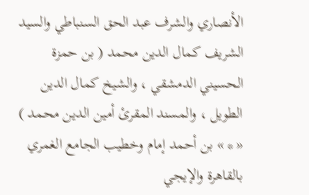الأنصاري والشرف عبد الحق السنباطي والسيد الشريف كمال الدين محمد ( بن حمزة الحسيني الدمشقي ، والشيخ كمال الدين الطويل ، والمسند المقرئ أمين الدين محمد ) « * » بن أحمد إمام وخطيب الجامع الغمري بالقاهرة والإيجي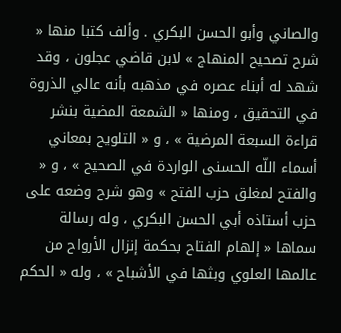والصاني وأبو الحسن البكري . وألف كتبا منها « شرح تصحيح المنهاج » لابن قاضي عجلون ، وقد شهد له أبناء عصره في مذهبه بأنه عالي الذروة في التحقيق ، ومنها « الشمعة المضية بنشر قراءة السبعة المرضية » ، و « التلويح بمعاني أسماء اللّه الحسنى الواردة في الصحيح » ، و « والفتح لمغلق حزب الفتح » وهو شرح وضعه على حزب أستاذه أبي الحسن البكري ، وله رسالة سماها « إلهام الفتاح بحكمة إنزال الأرواح من عالمها العلوي وبثها في الأشباح » ، وله « الحكم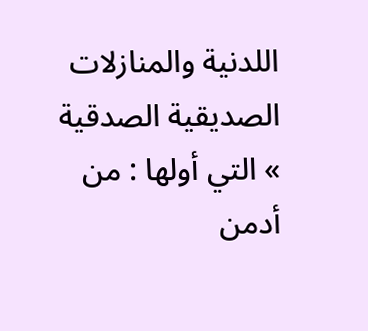اللدنية والمنازلات الصديقية الصدقية » التي أولها : من أدمن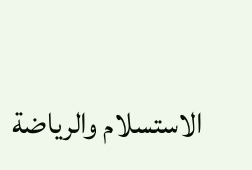الاستسلام والرياضة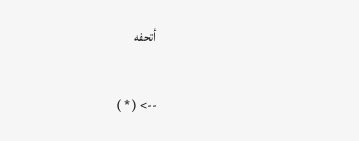أتحفه

--> ( * )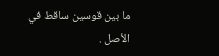ما بين قوسين ساقط في الأصل .